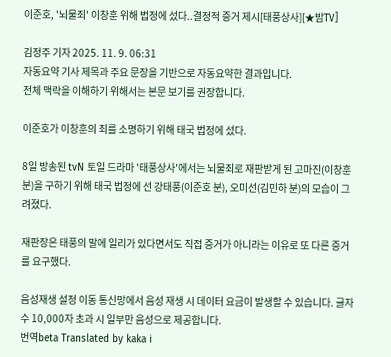이준호, '뇌물죄' 이창훈 위해 법정에 섰다..결정적 증거 제시[태풍상사][★밤TV]

김정주 기자 2025. 11. 9. 06:31
자동요약 기사 제목과 주요 문장을 기반으로 자동요약한 결과입니다.
전체 맥락을 이해하기 위해서는 본문 보기를 권장합니다.

이준호가 이창훈의 죄를 소명하기 위해 태국 법정에 섰다.

8일 방송된 tvN 토일 드라마 '태풍상사'에서는 뇌물죄로 재판받게 된 고마진(이창훈 분)을 구하기 위해 태국 법정에 선 강태풍(이준호 분), 오미선(김민하 분)의 모습이 그려졌다.

재판장은 태풍의 말에 일리가 있다면서도 직접 증거가 아니라는 이유로 또 다른 증거를 요구했다.

음성재생 설정 이동 통신망에서 음성 재생 시 데이터 요금이 발생할 수 있습니다. 글자 수 10,000자 초과 시 일부만 음성으로 제공합니다.
번역beta Translated by kaka i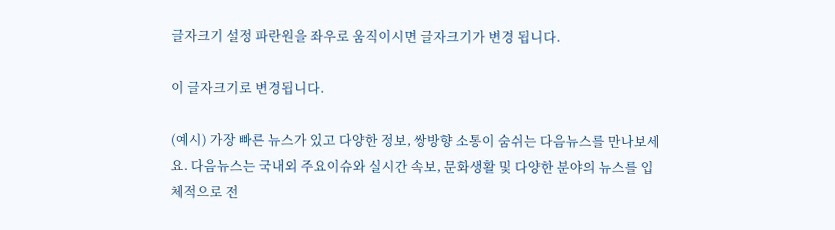글자크기 설정 파란원을 좌우로 움직이시면 글자크기가 변경 됩니다.

이 글자크기로 변경됩니다.

(예시) 가장 빠른 뉴스가 있고 다양한 정보, 쌍방향 소통이 숨쉬는 다음뉴스를 만나보세요. 다음뉴스는 국내외 주요이슈와 실시간 속보, 문화생활 및 다양한 분야의 뉴스를 입체적으로 전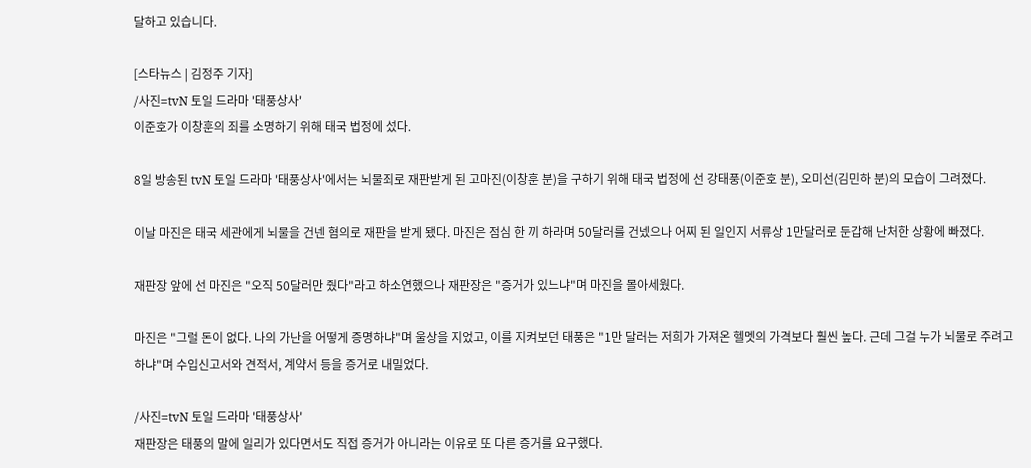달하고 있습니다.

[스타뉴스 | 김정주 기자]
/사진=tvN 토일 드라마 '태풍상사'
이준호가 이창훈의 죄를 소명하기 위해 태국 법정에 섰다.

8일 방송된 tvN 토일 드라마 '태풍상사'에서는 뇌물죄로 재판받게 된 고마진(이창훈 분)을 구하기 위해 태국 법정에 선 강태풍(이준호 분), 오미선(김민하 분)의 모습이 그려졌다.

이날 마진은 태국 세관에게 뇌물을 건넨 혐의로 재판을 받게 됐다. 마진은 점심 한 끼 하라며 50달러를 건넸으나 어찌 된 일인지 서류상 1만달러로 둔갑해 난처한 상황에 빠졌다.

재판장 앞에 선 마진은 "오직 50달러만 줬다"라고 하소연했으나 재판장은 "증거가 있느냐"며 마진을 몰아세웠다.

마진은 "그럴 돈이 없다. 나의 가난을 어떻게 증명하냐"며 울상을 지었고, 이를 지켜보던 태풍은 "1만 달러는 저희가 가져온 헬멧의 가격보다 훨씬 높다. 근데 그걸 누가 뇌물로 주려고 하냐"며 수입신고서와 견적서, 계약서 등을 증거로 내밀었다.

/사진=tvN 토일 드라마 '태풍상사'
재판장은 태풍의 말에 일리가 있다면서도 직접 증거가 아니라는 이유로 또 다른 증거를 요구했다.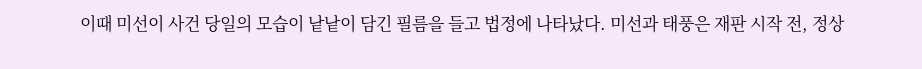이때 미선이 사건 당일의 모습이 낱낱이 담긴 필름을 들고 법정에 나타났다. 미선과 태풍은 재판 시작 전, 정상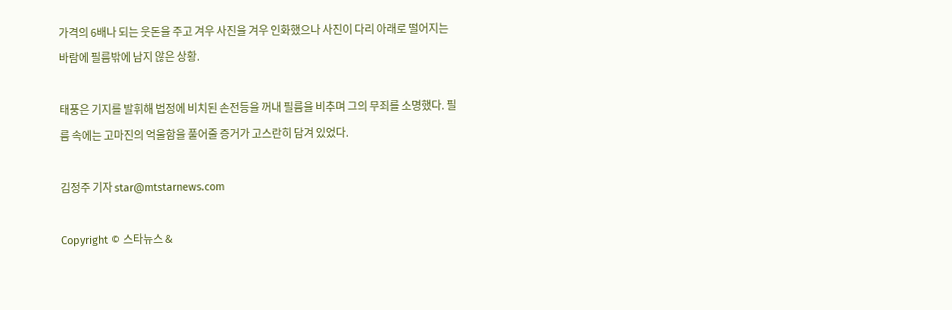가격의 6배나 되는 웃돈을 주고 겨우 사진을 겨우 인화했으나 사진이 다리 아래로 떨어지는 바람에 필름밖에 남지 않은 상황.

태풍은 기지를 발휘해 법정에 비치된 손전등을 꺼내 필름을 비추며 그의 무죄를 소명했다. 필름 속에는 고마진의 억울함을 풀어줄 증거가 고스란히 담겨 있었다.

김정주 기자 star@mtstarnews.com

Copyright © 스타뉴스 &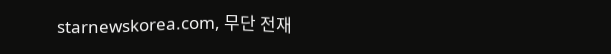starnewskorea.com, 무단 전재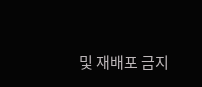및 재배포 금지